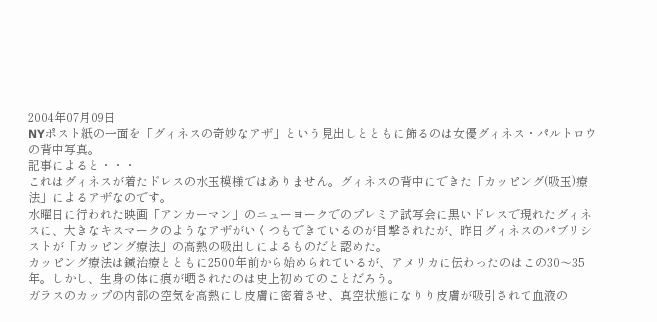2004年07月09日
NYポスト紙の一面を「グィネスの奇妙なアザ」という見出しとともに飾るのは女優グィネス・パルトロウの背中写真。
記事によると・・・
これはグィネスが着たドレスの水玉模様ではありません。グィネスの背中にできた「カッピング(吸玉)療法」によるアザなのです。
水曜日に行われた映画「アンカーマン」のニューヨークでのプレミア試写会に黒いドレスで現れたグィネスに、大きなキスマークのようなアザがいくつもできているのが目撃されたが、昨日グィネスのパブリシストが「カッピング療法」の高熱の吸出しによるものだと認めた。
カッピング療法は鍼治療とともに2500年前から始められているが、アメリカに伝わったのはこの30〜35年。しかし、生身の体に痕が晒されたのは史上初めてのことだろう。
ガラスのカップの内部の空気を高熱にし皮膚に密着させ、真空状態になりり皮膚が吸引されて血液の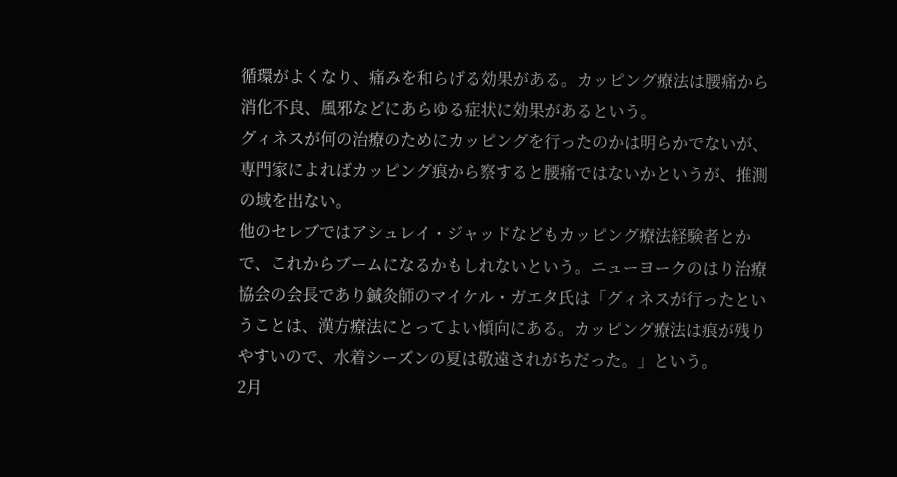循環がよくなり、痛みを和らげる効果がある。カッピング療法は腰痛から消化不良、風邪などにあらゆる症状に効果があるという。
グィネスが何の治療のためにカッピングを行ったのかは明らかでないが、専門家によればカッピング痕から察すると腰痛ではないかというが、推測の域を出ない。
他のセレブではアシュレイ・ジャッドなどもカッピング療法経験者とかで、これからブームになるかもしれないという。ニューヨークのはり治療協会の会長であり鍼灸師のマイケル・ガエタ氏は「グィネスが行ったということは、漢方療法にとってよい傾向にある。カッピング療法は痕が残りやすいので、水着シーズンの夏は敬遠されがちだった。」という。
2月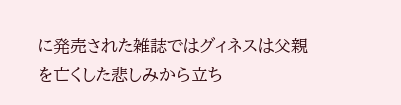に発売された雑誌ではグィネスは父親を亡くした悲しみから立ち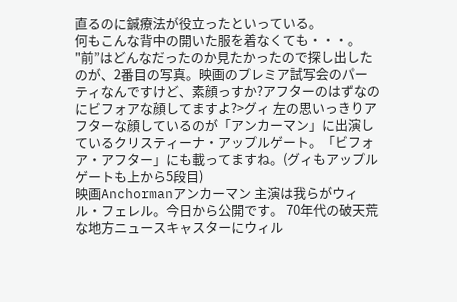直るのに鍼療法が役立ったといっている。
何もこんな背中の開いた服を着なくても・・・。
"前”はどんなだったのか見たかったので探し出したのが、2番目の写真。映画のプレミア試写会のパーティなんですけど、素顔っすか?アフターのはずなのにビフォアな顔してますよ?>グィ 左の思いっきりアフターな顔しているのが「アンカーマン」に出演しているクリスティーナ・アップルゲート。「ビフォア・アフター」にも載ってますね。(グィもアップルゲートも上から5段目)
映画Anchormanアンカーマン 主演は我らがウィル・フェレル。今日から公開です。 70年代の破天荒な地方ニュースキャスターにウィル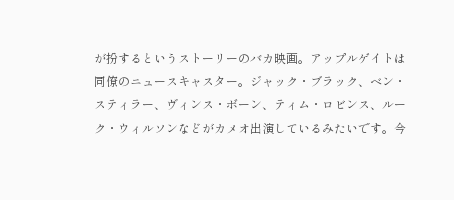が扮するというストーリーのバカ映画。アップルゲイトは同僚のニュースキャスター。ジャック・ブラック、ベン・スティラー、ヴィンス・ボーン、ティム・ロビンス、ルーク・ウィルソンなどがカメオ出演しているみたいです。今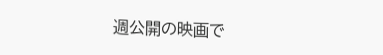週公開の映画で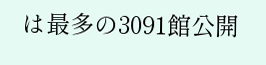は最多の3091館公開